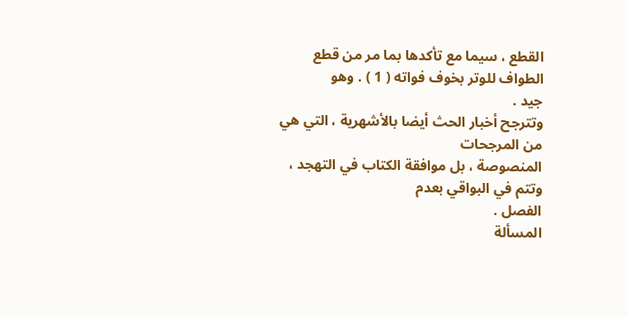القطع ، سيما مع تأكدها بما مر من قطع الطواف للوتر بخوف فواته ( 1 ) . وهو
جيد .
وتترجح أخبار الحث أيضا بالأشهرية ، التي هي من المرجحات
المنصوصة ، بل موافقة الكتاب في التهجد ، وتتم في البواقي بعدم
الفصل .
المسألة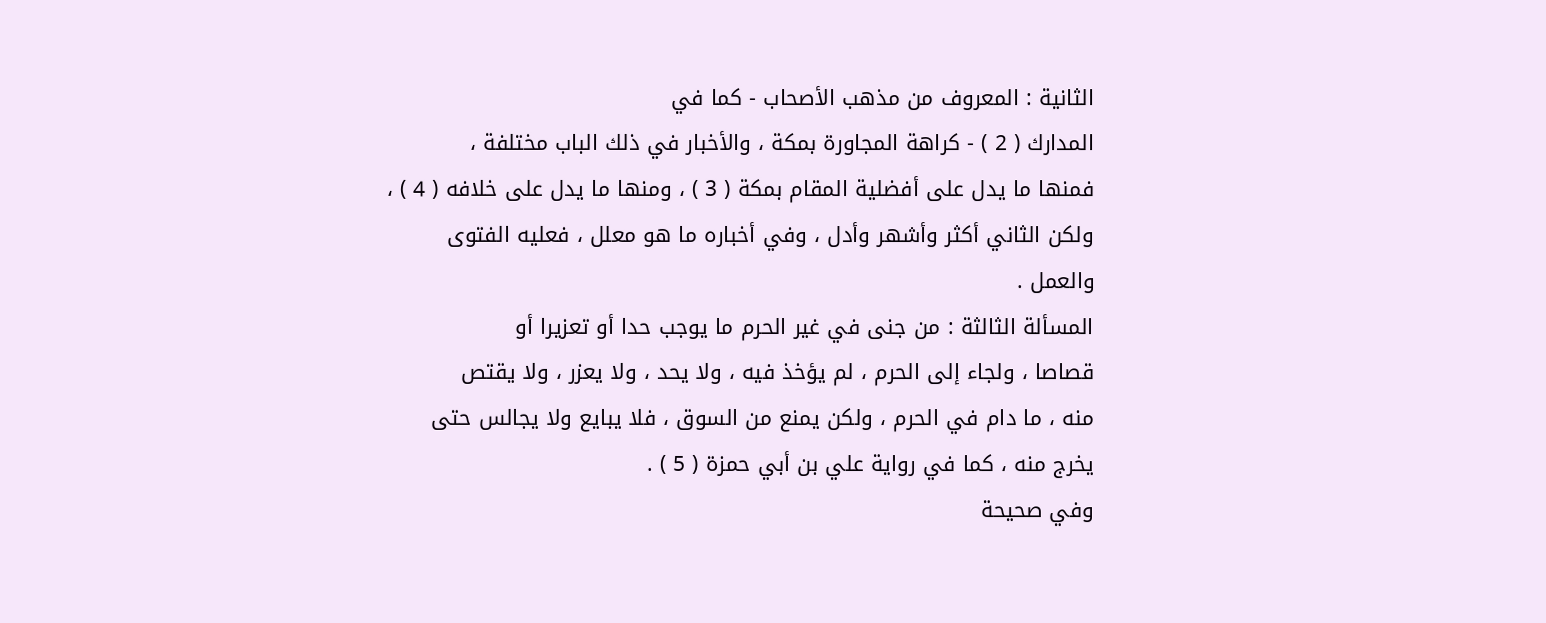الثانية : المعروف من مذهب الأصحاب - كما في
المدارك ( 2 ) - كراهة المجاورة بمكة ، والأخبار في ذلك الباب مختلفة ،
فمنها ما يدل على أفضلية المقام بمكة ( 3 ) ، ومنها ما يدل على خلافه ( 4 ) ،
ولكن الثاني أكثر وأشهر وأدل ، وفي أخباره ما هو معلل ، فعليه الفتوى
والعمل .
المسألة الثالثة : من جنى في غير الحرم ما يوجب حدا أو تعزيرا أو
قصاصا ، ولجاء إلى الحرم ، لم يؤخذ فيه ، ولا يحد ، ولا يعزر ، ولا يقتص
منه ، ما دام في الحرم ، ولكن يمنع من السوق ، فلا يبايع ولا يجالس حتى
يخرج منه ، كما في رواية علي بن أبي حمزة ( 5 ) .
وفي صحيحة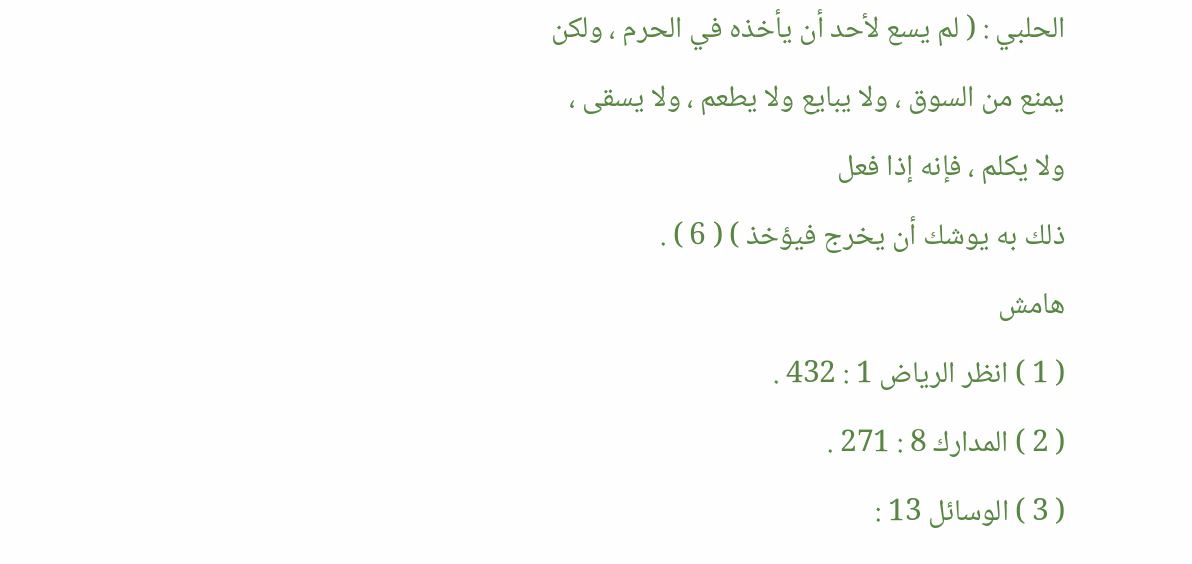الحلبي : ( لم يسع لأحد أن يأخذه في الحرم ، ولكن
يمنع من السوق ، ولا يبايع ولا يطعم ، ولا يسقى ، ولا يكلم ، فإنه إذا فعل
ذلك به يوشك أن يخرج فيؤخذ ) ( 6 ) .
هامش
( 1 ) انظر الرياض 1 : 432 .
( 2 ) المدارك 8 : 271 .
( 3 ) الوسائل 13 :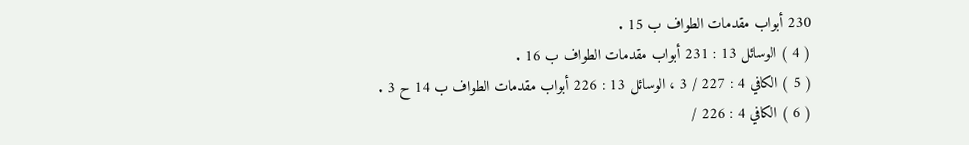230 أبواب مقدمات الطواف ب 15 .
( 4 ) الوسائل 13 : 231 أبواب مقدمات الطواف ب 16 .
( 5 ) الكافي 4 : 227 / 3 ، الوسائل 13 : 226 أبواب مقدمات الطواف ب 14 ح 3 .
( 6 ) الكافي 4 : 226 /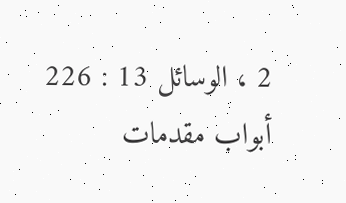2 ، الوسائل 13 : 226 أبواب مقدمات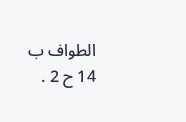الطواف ب 14 ح 2 .